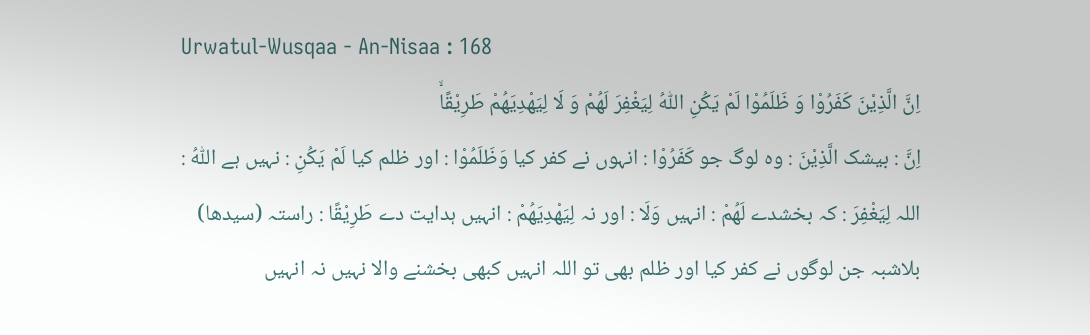Urwatul-Wusqaa - An-Nisaa : 168
اِنَّ الَّذِیْنَ كَفَرُوْا وَ ظَلَمُوْا لَمْ یَكُنِ اللّٰهُ لِیَغْفِرَ لَهُمْ وَ لَا لِیَهْدِیَهُمْ طَرِیْقًاۙ
اِنَّ : بیشک الَّذِيْنَ : وہ لوگ جو كَفَرُوْا : انہوں نے کفر کیا وَظَلَمُوْا : اور ظلم کیا لَمْ يَكُنِ : نہیں ہے اللّٰهُ : اللہ لِيَغْفِرَ : کہ بخشدے لَهُمْ : انہیں وَلَا : اور نہ لِيَهْدِيَهُمْ : انہیں ہدایت دے طَرِيْقًا : راستہ (سیدھا)
بلاشبہ جن لوگوں نے کفر کیا اور ظلم بھی تو اللہ انہیں کبھی بخشنے والا نہیں نہ انہیں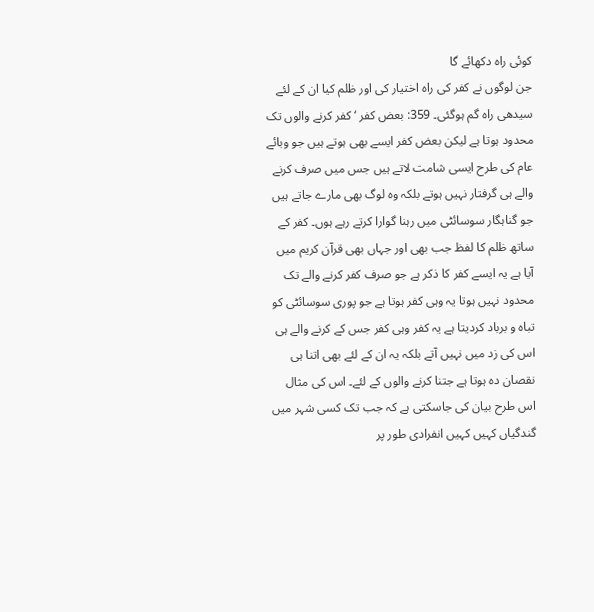کوئی راہ دکھائے گا
جن لوگوں نے کفر کی راہ اختیار کی اور ظلم کیا ان کے لئے سیدھی راہ گم ہوگئی۔ 359: بعض کفر ‘ کفر کرنے والوں تک محدود ہوتا ہے لیکن بعض کفر ایسے بھی ہوتے ہیں جو وبائے عام کی طرح ایسی شامت لاتے ہیں جس میں صرف کرنے والے ہی گرفتار نہیں ہوتے بلکہ وہ لوگ بھی مارے جاتے ہیں جو گناہگار سوسائٹی میں رہنا گوارا کرتے رہے ہوں۔ کفر کے ساتھ ظلم کا لفظ جب بھی اور جہاں بھی قرآن کریم میں آیا ہے یہ ایسے کفر کا ذکر ہے جو صرف کفر کرنے والے تک محدود نہیں ہوتا یہ وہی کفر ہوتا ہے جو پوری سوسائٹی کو تباہ و برباد کردیتا ہے یہ کفر وہی کفر جس کے کرنے والے ہی اس کی زد میں نہیں آتے بلکہ یہ ان کے لئے بھی اتنا ہی نقصان دہ ہوتا ہے جتنا کرنے والوں کے لئے۔ اس کی مثال اس طرح بیان کی جاسکتی ہے کہ جب تک کسی شہر میں گندگیاں کہیں کہیں انفرادی طور پر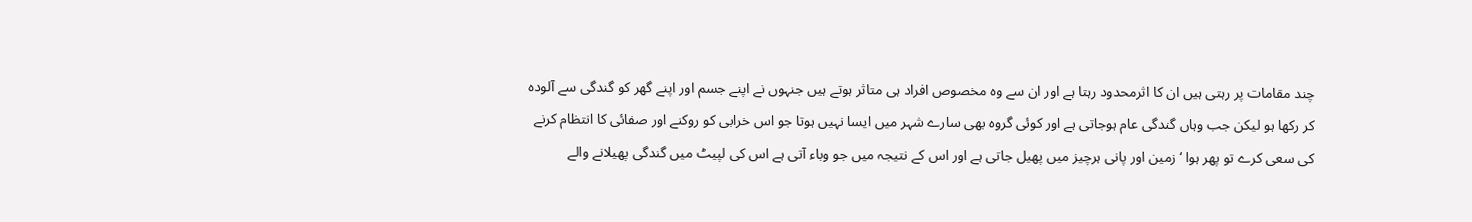چند مقامات پر رہتی ہیں ان کا اثرمحدود رہتا ہے اور ان سے وہ مخصوص افراد ہی متاثر ہوتے ہیں جنہوں نے اپنے جسم اور اپنے گھر کو گندگی سے آلودہ کر رکھا ہو لیکن جب وہاں گندگی عام ہوجاتی ہے اور کوئی گروہ بھی سارے شہر میں ایسا نہیں ہوتا جو اس خرابی کو روکنے اور صفائی کا انتظام کرنے کی سعی کرے تو پھر ہوا ‘ زمین اور پانی ہرچیز میں پھیل جاتی ہے اور اس کے نتیجہ میں جو وباء آتی ہے اس کی لپیٹ میں گندگی پھیلانے والے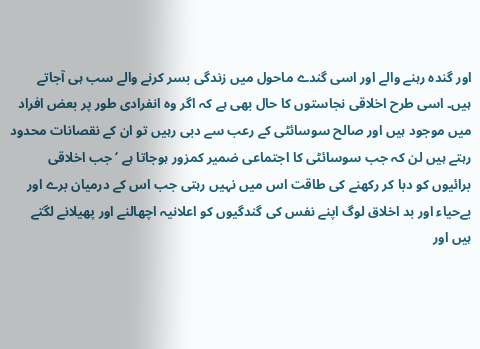اور گندہ رہنے والے اور اسی گندے ماحول میں زندگی بسر کرنے والے سب ہی آجاتے ہیں۔ اسی طرح اخلاقی نجاستوں کا حال بھی ہے کہ اگر وہ انفرادی طور پر بعض افراد میں موجود ہیں اور صالح سوسائٹی کے رعب سے دبی رہیں تو ان کے نقصانات محدود رہتے ہیں لن کہ جب سوسائٹی کا اجتماعی ضمیر کمزور ہوجاتا ہے ‘ جب اخلاقی برائیوں کو دبا کر رکھنے کی طاقت اس میں نہیں رہتی جب اس کے درمیان برے اور بےحیاء اور بد اخلاق لوگ اپنے نفس کی گندگیوں کو اعلانیہ اچھالنے اور پھیلانے لگتے ہیں اور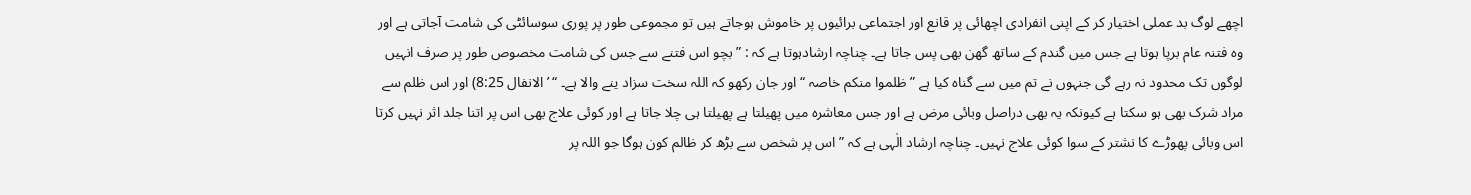اچھے لوگ بد عملی اختیار کر کے اپنی انفرادی اچھائی پر قانع اور اجتماعی برائیوں پر خاموش ہوجاتے ہیں تو مجموعی طور پر پوری سوسائٹی کی شامت آجاتی ہے اور وہ فتنہ عام برپا ہوتا ہے جس میں گندم کے ساتھ گھن بھی پس جاتا ہے۔ چناچہ ارشادہوتا ہے کہ : ” بچو اس فتنے سے جس کی شامت مخصوص طور پر صرف انہیں لوگوں تک محدود نہ رہے گی جنہوں نے تم میں سے گناہ کیا ہے ” ظلموا منکم خاصہ “ اور جان رکھو کہ اللہ سخت سزاد ینے والا ہے۔ “ ’ الانفال 8:25) اور اس ظلم سے مراد شرک بھی ہو سکتا ہے کیونکہ یہ بھی دراصل وبائی مرض ہے اور جس معاشرہ میں پھیلتا ہے پھیلتا ہی چلا جاتا ہے اور کوئی علاج بھی اس پر اتنا جلد اثر نہیں کرتا اس وبائی پھوڑے کا نشتر کے سوا کوئی علاج نہیں۔ چناچہ ارشاد الٰہی ہے کہ ” اس پر شخص سے بڑھ کر ظالم کون ہوگا جو اللہ پر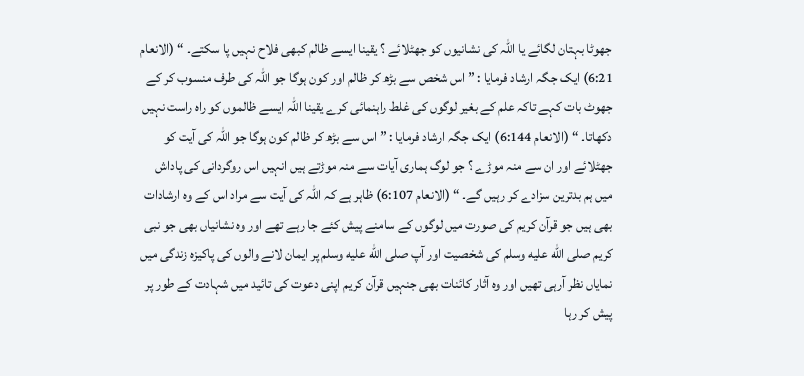جھوٹا بہتان لگائے یا اللہ کی نشانیوں کو جھٹلائے ؟ یقینا ایسے ظالم کبھی فلاح نہیں پا سکتے۔ “ (الانعام 6:21) ایک جگہ ارشاد فرمایا : ” اس شخص سے بڑھ کر ظالم اور کون ہوگا جو اللہ کی طرف منسوب کر کے جھوٹ بات کہے تاکہ علم کے بغیر لوگوں کی غلط راہنمائی کرے یقینا اللہ ایسے ظالموں کو راہ راست نہیں دکھاتا۔ “ (الانعام 6:144) ایک جگہ ارشاد فرمایا : ” اس سے بڑھ کر ظالم کون ہوگا جو اللہ کی آیت کو جھٹلائے اور ان سے منہ موڑے ؟ جو لوگ ہماری آیات سے منہ موڑتے ہیں انہیں اس روگردانی کی پاداش میں ہم بدترین سزادے کر رہیں گے۔ “ (الانعام 6:107) ظاہر ہے کہ اللہ کی آیت سے مراد اس کے وہ ارشادات بھی ہیں جو قرآن کریم کی صورت میں لوگوں کے سامنے پیش کئے جا رہے تھے اور وہ نشانیاں بھی جو نبی کریم صلى الله عليه وسلم کی شخصیت اور آپ صلى الله عليه وسلم پر ایمان لانے والوں کی پاکیزہ زندگی میں نمایاں نظر آرہی تھیں اور وہ آثار کائنات بھی جنہیں قرآن کریم اپنی دعوت کی تائید میں شہادت کے طور پر پیش کر رہا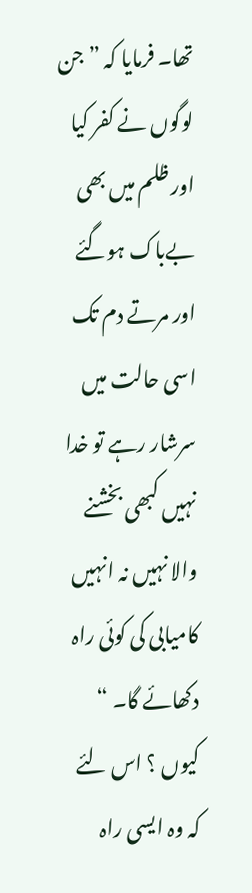تھا۔ فرمایا کہ ” جن لوگوں نے کفر کیا اور ظلم میں بھی بےباک ہوگئے اور مرتے دم تک اسی حالت میں سرشار رہے تو خدا نہیں کبھی بخشنے والا نہیں نہ انہیں کامیابی کی کوئی راہ دکھائے گا۔ “ کیوں ؟ اس لئے کہ وہ ایسی راہ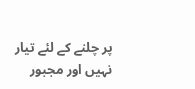پر چلنے کے لئے تیار نہیں اور مجبور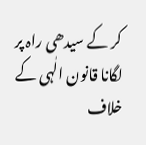کر کے سیدھی راہ پر لگانا قانون الٰہی کے خلاف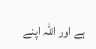ہے اور اللہ اپنے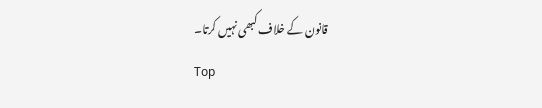قانون کے خلاف کبھی نہیں کرتا۔
Top